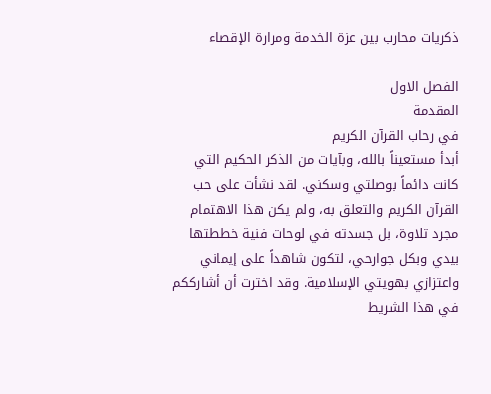ذكريات محارب بين عزة الخدمة ومرارة الإقصاء

الفصل الاول
المقدمة
في رحاب القرآن الكريم
أبدأ مستعيناً بالله، وبآيات من الذكر الحكيم التي كانت دائماً بوصلتي وسكني. لقد نشأت على حب القرآن الكريم والتعلق به، ولم يكن هذا الاهتمام مجرد تلاوة، بل جسدته في لوحات فنية خططتها بيدي وبكل جوارحي، لتكون شاهداً على إيماني واعتزازي بهويتي الإسلامية. وقد اخترت أن أشارككم في هذا الشريط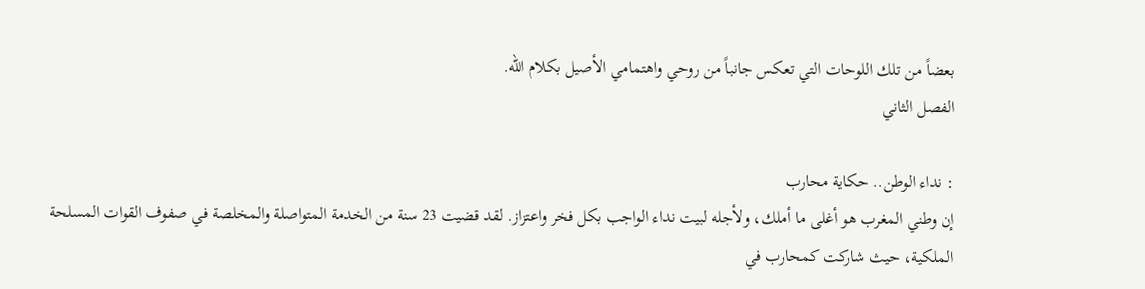بعضاً من تلك اللوحات التي تعكس جانباً من روحي واهتمامي الأصيل بكلام الله.
الفصل الثاني

: نداء الوطن.. حكاية محارب
إن وطني المغرب هو أغلى ما أملك، ولأجله لبيت نداء الواجب بكل فخر واعتزاز. لقد قضيت 23 سنة من الخدمة المتواصلة والمخلصة في صفوف القوات المسلحة الملكية، حيث شاركت كمحارب في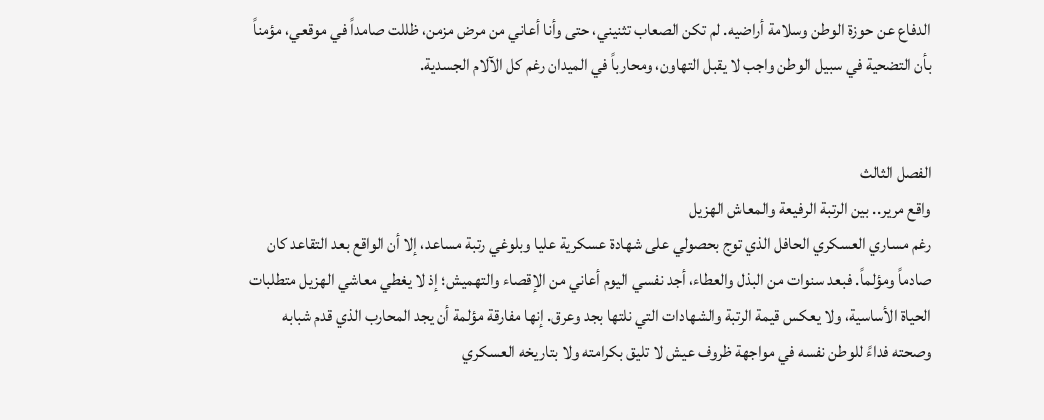الدفاع عن حوزة الوطن وسلامة أراضيه. لم تكن الصعاب تثنيني، حتى وأنا أعاني من مرض مزمن، ظللت صامداً في موقعي، مؤمناً بأن التضحية في سبيل الوطن واجب لا يقبل التهاون، ومحارباً في الميدان رغم كل الآلام الجسدية.


الفصل الثالث
واقع مرير.. بين الرتبة الرفيعة والمعاش الهزيل
رغم مساري العسكري الحافل الذي توج بحصولي على شهادة عسكرية عليا وبلوغي رتبة مساعد، إلا أن الواقع بعد التقاعد كان صادماً ومؤلماً. فبعد سنوات من البذل والعطاء، أجد نفسي اليوم أعاني من الإقصاء والتهميش؛ إذ لا يغطي معاشي الهزيل متطلبات الحياة الأساسية، ولا يعكس قيمة الرتبة والشهادات التي نلتها بجد وعرق. إنها مفارقة مؤلمة أن يجد المحارب الذي قدم شبابه وصحته فداءً للوطن نفسه في مواجهة ظروف عيش لا تليق بكرامته ولا بتاريخه العسكري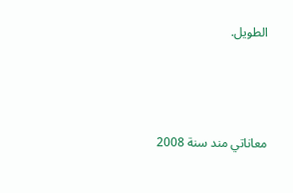الطويل.



معاناتي مند سنة 2008